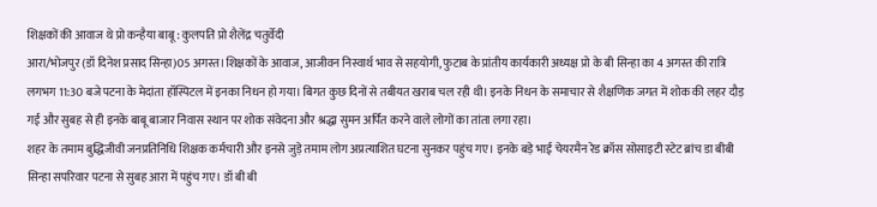शिक्षकों की आवाज थे प्रो कन्हैया बाबू : कुलपति प्रो शैलेंद्र चतुर्वेदी
आरा/भोजपुर (डॉ दिनेश प्रसाद सिन्हा)05 अगस्त।शिक्षकों के आवाज, आजीवन निस्वार्थ भाव से सहयोगी, फुटाब के प्रांतीय कार्यकारी अध्यक्ष प्रो के बी सिन्हा का 4 अगस्त की रात्रि लगभग 11:30 बजे पटना के मेदांता हॉस्पिटल में इनका निधन हो गया। बिगत कुछ दिनों से तबीयत खराब चल रही थी। इनके निधन के समाचार से शैक्षणिक जगत में शोक की लहर दौड़ गई और सुबह से ही इनके बाबू बाजार निवास स्थान पर शोक संवेदना और श्रद्धा सुमन अर्पित करने वाले लोगों का तांता लगा रहा।
शहर के तमाम बुद्धिजीवी जनप्रतिनिधि शिक्षक कर्मचारी और इनसे जुड़े तमाम लोग अप्रत्याशित घटना सुनकर पहुंच गए। इनके बड़े भाई चेयरमैन रेड क्रॉस सोसाइटी स्टेट ब्रांच डा बीबी सिन्हा सपरिवार पटना से सुबह आरा में पहुंच गए। डॉ बी बी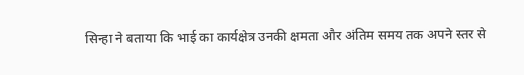सिन्हा ने बताया कि भाई का कार्यक्षेत्र उनकी क्षमता और अंतिम समय तक अपने स्तर से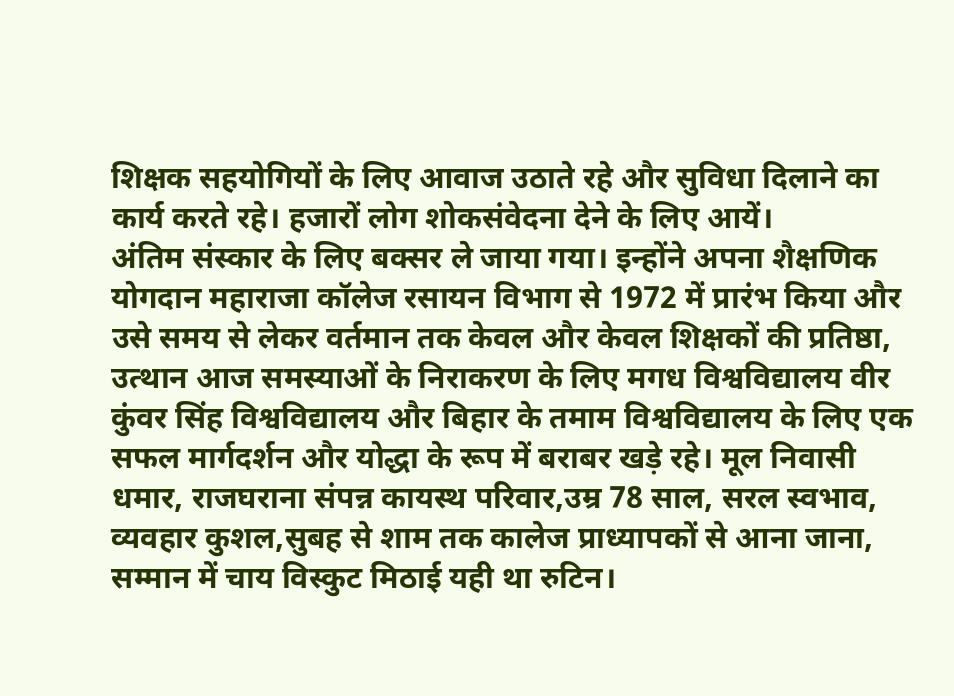शिक्षक सहयोगियों के लिए आवाज उठाते रहे और सुविधा दिलाने का कार्य करते रहे। हजारों लोग शोकसंवेदना देने के लिए आयें।
अंतिम संस्कार के लिए बक्सर ले जाया गया। इन्होंने अपना शैक्षणिक योगदान महाराजा कॉलेज रसायन विभाग से 1972 में प्रारंभ किया और उसे समय से लेकर वर्तमान तक केवल और केवल शिक्षकों की प्रतिष्ठा, उत्थान आज समस्याओं के निराकरण के लिए मगध विश्वविद्यालय वीर कुंवर सिंह विश्वविद्यालय और बिहार के तमाम विश्वविद्यालय के लिए एक सफल मार्गदर्शन और योद्धा के रूप में बराबर खड़े रहे। मूल निवासी धमार, राजघराना संपन्न कायस्थ परिवार,उम्र 78 साल, सरल स्वभाव, व्यवहार कुशल,सुबह से शाम तक कालेज प्राध्यापकों से आना जाना, सम्मान में चाय विस्कुट मिठाई यही था रुटिन।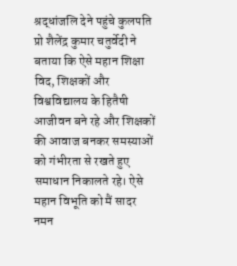श्रद्धांजलि देने पहुंचे कुलपति प्रो शैलेंद्र कुमार चतुर्वेदी ने बताया कि ऐसे महान शिक्षा विद, शिक्षकों और विश्वविद्यालय के हितैषी आजीवन बने रहे और शिक्षकों की आवाज बनकर समस्याओं को गंभीरता से रखते हुए समाधान निकालते रहे। ऐसे महान विभूति को मैं सादर नमन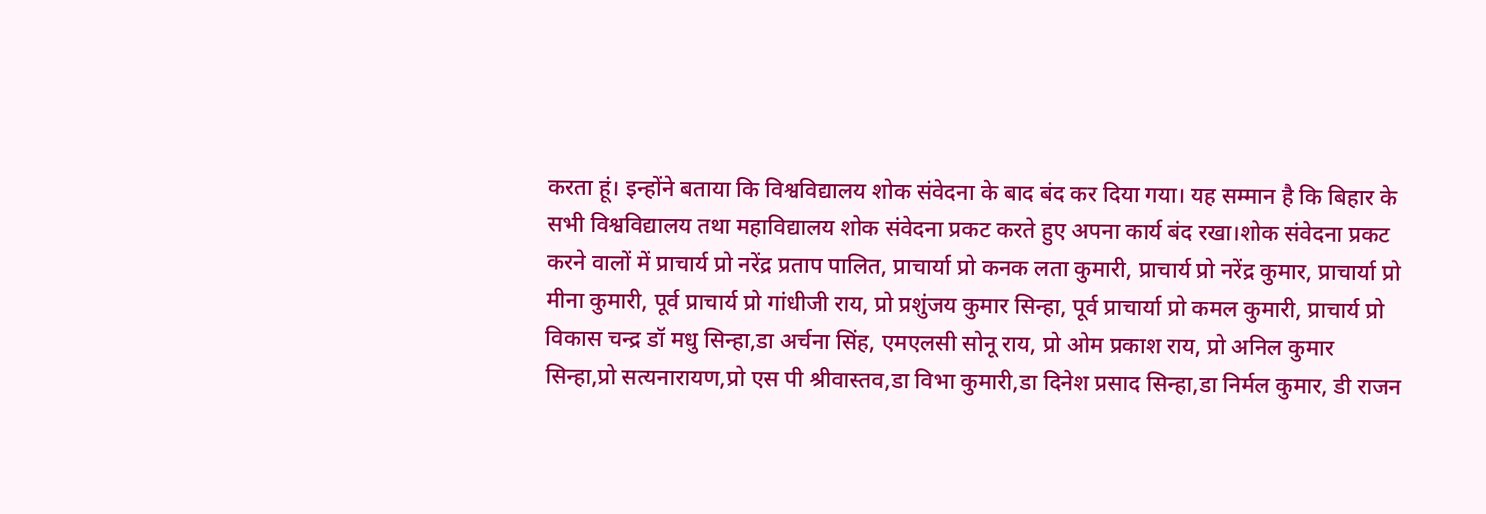करता हूं। इन्होंने बताया कि विश्वविद्यालय शोक संवेदना के बाद बंद कर दिया गया। यह सम्मान है कि बिहार के सभी विश्वविद्यालय तथा महाविद्यालय शोक संवेदना प्रकट करते हुए अपना कार्य बंद रखा।शोक संवेदना प्रकट करने वालों में प्राचार्य प्रो नरेंद्र प्रताप पालित, प्राचार्या प्रो कनक लता कुमारी, प्राचार्य प्रो नरेंद्र कुमार, प्राचार्या प्रो मीना कुमारी, पूर्व प्राचार्य प्रो गांधीजी राय, प्रो प्रशुंजय कुमार सिन्हा, पूर्व प्राचार्या प्रो कमल कुमारी, प्राचार्य प्रो विकास चन्द्र डॉ मधु सिन्हा,डा अर्चना सिंह, एमएलसी सोनू राय, प्रो ओम प्रकाश राय, प्रो अनिल कुमार सिन्हा,प्रो सत्यनारायण,प्रो एस पी श्रीवास्तव,डा विभा कुमारी,डा दिनेश प्रसाद सिन्हा,डा निर्मल कुमार, डी राजन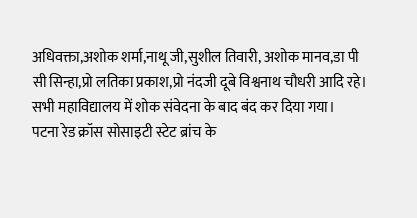अधिवक्ता,अशोक शर्मा,नाथू जी,सुशील तिवारी, अशोक मानव,डा पी सी सिन्हा,प्रो लतिका प्रकाश,प्रो नंदजी दूबे विश्वनाथ चौधरी आदि रहे। सभी महाविद्यालय में शोक संवेदना के बाद बंद कर दिया गया।
पटना रेड क्रॉस सोसाइटी स्टेट ब्रांच के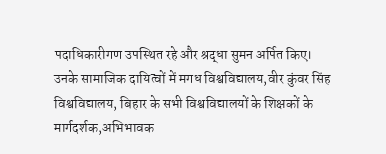पदाधिकारीगण उपस्थित रहे और श्रद्धा सुमन अर्पित किए।
उनके सामाजिक दायित्वों में मगध विश्वविद्यालय,वीर कुंवर सिंह विश्वविद्यालय, बिहार के सभी विश्वविद्यालयों के शिक्षकों के मार्गदर्शक,अभिभावक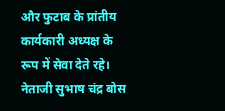और फुटाब के प्रांतीय कार्यकारी अध्यक्ष के रूप में सेवा देते रहे। नेताजी सुभाष चंद्र बोस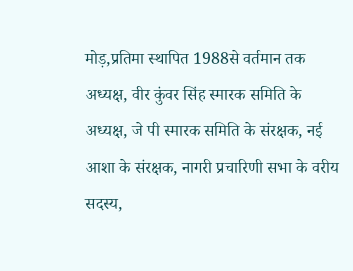मोड़,प्रतिमा स्थापित 1988से वर्तमान तक अध्यक्ष, वीर कुंवर सिंह स्मारक समिति के अध्यक्ष, जे पी स्मारक समिति के संरक्षक, नई आशा के संरक्षक, नागरी प्रचारिणी सभा के वरीय सदस्य,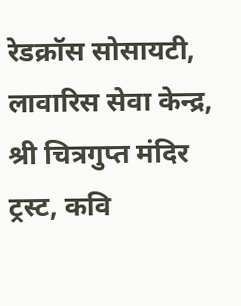रेडक्रॉस सोसायटी, लावारिस सेवा केन्द्र, श्री चित्रगुप्त मंदिर ट्रस्ट, कवि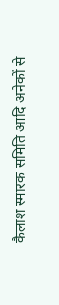कैलाश स्मारक समिति आदि अनेकों से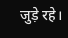जुड़े रहे।